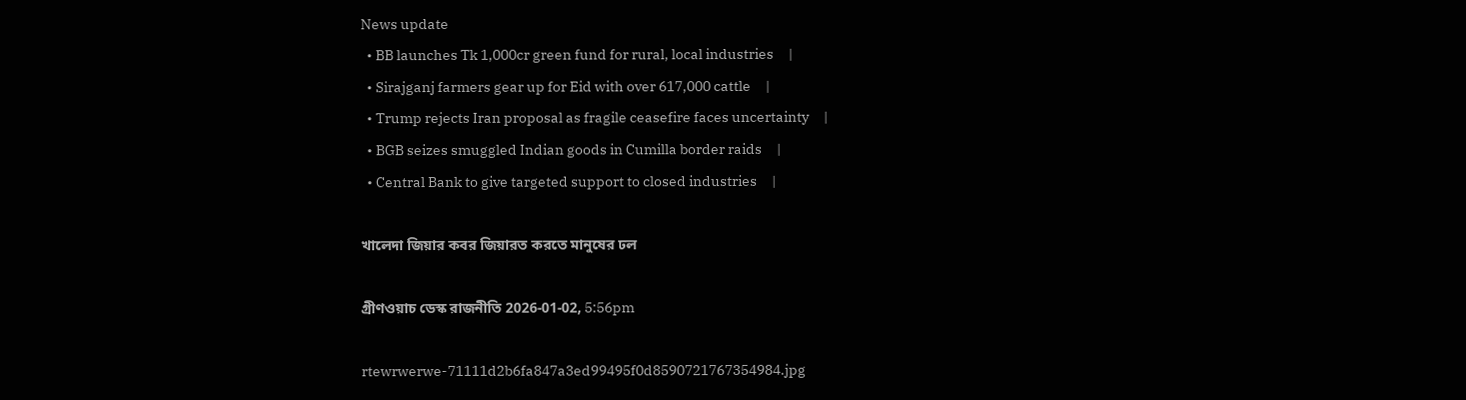News update
  • BB launches Tk 1,000cr green fund for rural, local industries     |
  • Sirajganj farmers gear up for Eid with over 617,000 cattle     |
  • Trump rejects Iran proposal as fragile ceasefire faces uncertainty     |
  • BGB seizes smuggled Indian goods in Cumilla border raids     |
  • Central Bank to give targeted support to closed industries     |

খালেদা জিয়ার কবর জিয়ারত করতে মানুষের ঢল

গ্রীণওয়াচ ডেস্ক রাজনীতি 2026-01-02, 5:56pm

rtewrwerwe-71111d2b6fa847a3ed99495f0d8590721767354984.jpg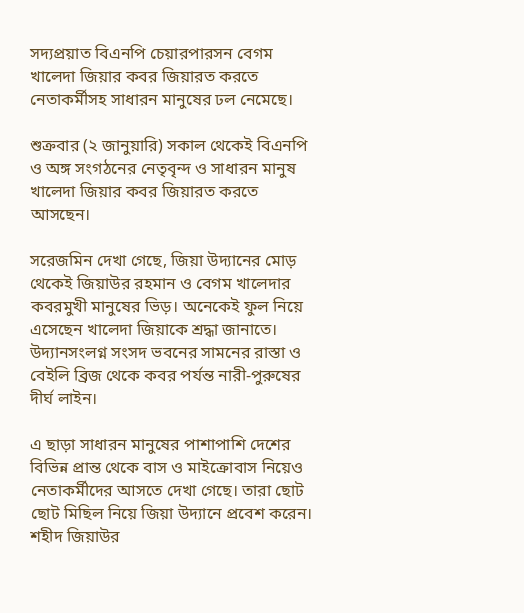সদ্যপ্রয়াত বিএনপি চেয়ারপারসন বেগম খালেদা জিয়ার কবর জিয়ারত করতে নেতাকর্মীসহ সাধারন মানুষের ঢল নেমেছে।

শুক্রবার (২ জানুয়ারি) সকাল থেকেই বিএনপি ও অঙ্গ সংগঠনের নেতৃবৃন্দ ও সাধারন মানুষ খালেদা জিয়ার কবর জিয়ারত করতে আসছেন।

সরেজমিন দেখা গেছে, জিয়া উদ্যানের মোড় থেকেই জিয়াউর রহমান ও বেগম খালেদার কবরমুখী মানুষের ভিড়। অনেকেই ফুল নিয়ে এসেছেন খালেদা জিয়াকে শ্রদ্ধা জানাতে। উদ্যানসংলগ্ন সংসদ ভবনের সামনের রাস্তা ও বেইলি ব্রিজ থেকে কবর পর্যন্ত নারী-পুরুষের দীর্ঘ লাইন।

এ ছাড়া সাধারন মানুষের পাশাপাশি দেশের বিভিন্ন প্রান্ত থেকে বাস ও মাইক্রোবাস নিয়েও নেতাকর্মীদের আসতে দেখা গেছে। তারা ছোট ছোট মিছিল নিয়ে জিয়া উদ্যানে প্রবেশ করেন। শহীদ জিয়াউর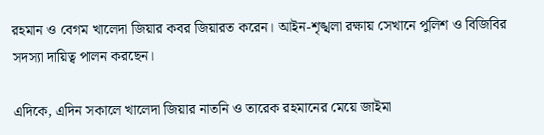রহমান ও বেগম খালেদা জিয়ার কবর জিয়ারত করেন। আইন-শৃঙ্খলা রক্ষায় সেখানে পুলিশ ও বিজিবির সদস্যা দায়িত্ব পালন করছেন।

এদিকে, এদিন সকালে খালেদা জিয়ার নাতনি ও তারেক রহমানের মেয়ে জাইমা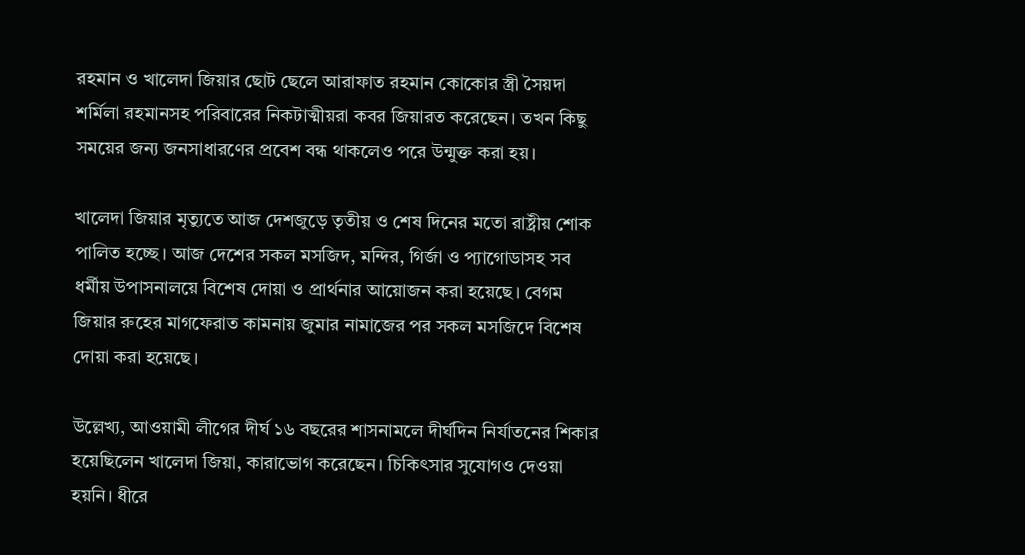রহমান ও খালেদা জিয়ার ছোট ছেলে আরাফাত রহমান কোকোর স্ত্রী সৈয়দা শর্মিলা রহমানসহ পরিবারের নিকটাত্মীয়রা কবর জিয়ারত করেছেন। তখন কিছু সময়ের জন্য জনসাধারণের প্রবেশ বন্ধ থাকলেও পরে উন্মুক্ত করা হয়।

খালেদা জিয়ার মৃত্যুতে আজ দেশজুড়ে তৃতীয় ও শেষ দিনের মতো রাষ্ট্রীয় শোক পালিত হচ্ছে। আজ দেশের সকল মসজিদ, মন্দির, গির্জা ও প্যাগোডাসহ সব ধর্মীয় উপাসনালয়ে বিশেষ দোয়া ও প্রার্থনার আয়োজন করা হয়েছে। বেগম জিয়ার রুহের মাগফেরাত কামনায় জুমার নামাজের পর সকল মসজিদে বিশেষ দোয়া করা হয়েছে।

উল্লেখ্য, আওয়ামী লীগের দীর্ঘ ১৬ বছরের শাসনামলে দীর্ঘদিন নির্যাতনের শিকার হয়েছিলেন খালেদা জিয়া, কারাভোগ করেছেন। চিকিৎসার সুযোগও দেওয়া হয়নি। ধীরে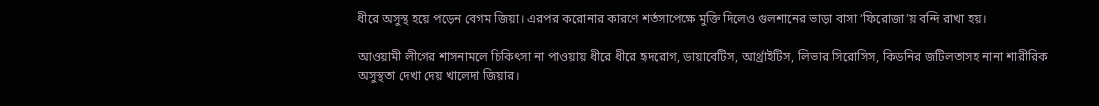ধীরে অসুস্থ হয়ে পড়েন বেগম জিয়া। এরপর করোনার কারণে শর্তসাপেক্ষে মুক্তি দিলেও গুলশানের ভাড়া বাসা ‘ফিরোজা’য় বন্দি রাখা হয়।

আওয়ামী লীগের শাসনামলে চিকিৎসা না পাওয়ায় ধীরে ধীরে হৃদরোগ, ডায়াবেটিস, আর্থ্রাইটিস, লিভার সিরোসিস, কিডনির জটিলতাসহ নানা শারীরিক অসুস্থতা দেখা দেয় খালেদা জিয়ার।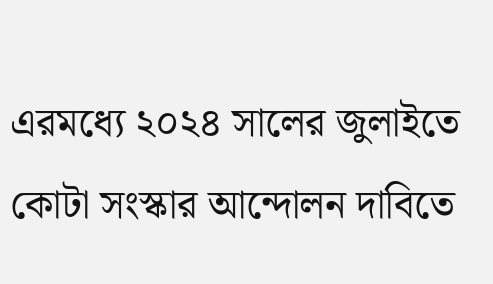এরমধ্যে ২০২৪ সালের জুলাইতে কোটা সংস্কার আন্দোলন দাবিতে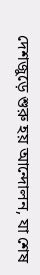দেশজুড়ে শুরু হয় আন্দোলন, যা শেষ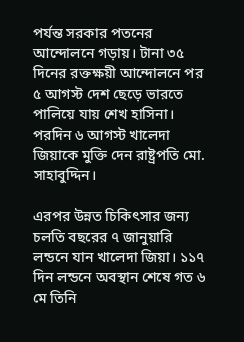পর্যন্ত সরকার পতনের আন্দোলনে গড়ায়। টানা ৩৫ দিনের রক্তক্ষয়ী আন্দোলনে পর ৫ আগস্ট দেশ ছেড়ে ভারতে পালিয়ে যায় শেখ হাসিনা। পরদিন ৬ আগস্ট খালেদা জিয়াকে মুক্তি দেন রাষ্ট্রপতি মো. সাহাবুদ্দিন।

এরপর উন্নত চিকিৎসার জন্য চলতি বছরের ৭ জানুয়ারি লন্ডনে যান খালেদা জিয়া। ১১৭ দিন লন্ডনে অবস্থান শেষে গত ৬ মে তিনি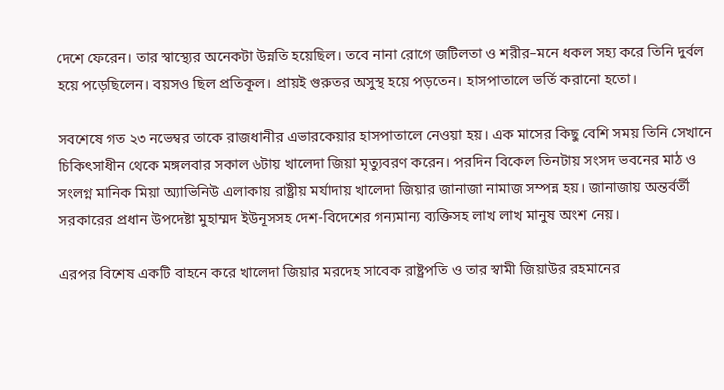দেশে ফেরেন। তার স্বাস্থ্যের অনেকটা উন্নতি হয়েছিল। তবে নানা রোগে জটিলতা ও শরীর–মনে ধকল সহ্য করে তিনি দুর্বল হয়ে পড়েছিলেন। বয়সও ছিল প্রতিকূল। প্রায়ই গুরুতর অসুস্থ হয়ে পড়তেন। হাসপাতালে ভর্তি করানো হতো।

সবশেষে গত ২৩ নভেম্বর তাকে রাজধানীর এভারকেয়ার হাসপাতালে নেওয়া হয়। এক মাসের কিছু বেশি সময় তিনি সেখানে চিকিৎসাধীন থেকে মঙ্গলবার সকাল ৬টায় খালেদা জিয়া মৃত্যুবরণ করেন। পরদিন বিকেল তিনটায় সংসদ ভবনের মাঠ ও সংলগ্ন মানিক মিয়া অ্যাভিনিউ এলাকায় রাষ্ট্রীয় মর্যাদায় খালেদা জিয়ার জানাজা নামাজ সম্পন্ন হয়। জানাজায় অন্তর্বর্তী সরকারের প্রধান উপদেষ্টা মুহাম্মদ ইউনূসসহ দেশ-বিদেশের গন্যমান্য ব্যক্তিসহ লাখ লাখ মানুষ অংশ নেয়।

এরপর বিশেষ একটি বাহনে করে খালেদা জিয়ার মরদেহ সাবেক রাষ্ট্রপতি ও তার স্বামী জিয়াউর রহমানের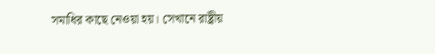সমাধির কাছে নেওয়া হয়। সেখানে রাষ্ট্রীয়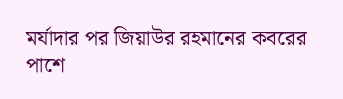মর্যাদার পর জিয়াউর রহমানের কবরের পাশে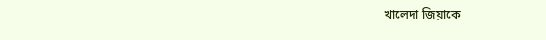খালেদা জিয়াকে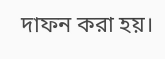দাফন করা হয়।